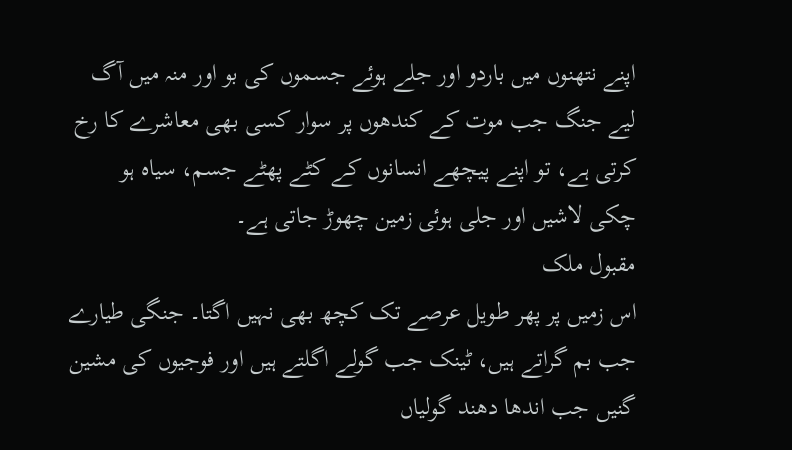اپنے نتھنوں میں باردو اور جلے ہوئے جسموں کی بو اور منہ میں آگ لیے جنگ جب موت کے کندھوں پر سوار کسی بھی معاشرے کا رخ کرتی ہے، تو اپنے پیچھے انسانوں کے کٹے پھٹے جسم، سیاہ ہو چکی لاشیں اور جلی ہوئی زمین چھوڑ جاتی ہے۔
مقبول ملک
اس زمیں پر پھر طویل عرصے تک کچھ بھی نہیں اگتا۔ جنگی طیارے جب بم گراتے ہیں، ٹینک جب گولے اگلتے ہیں اور فوجیوں کی مشین گنیں جب اندھا دھند گولیاں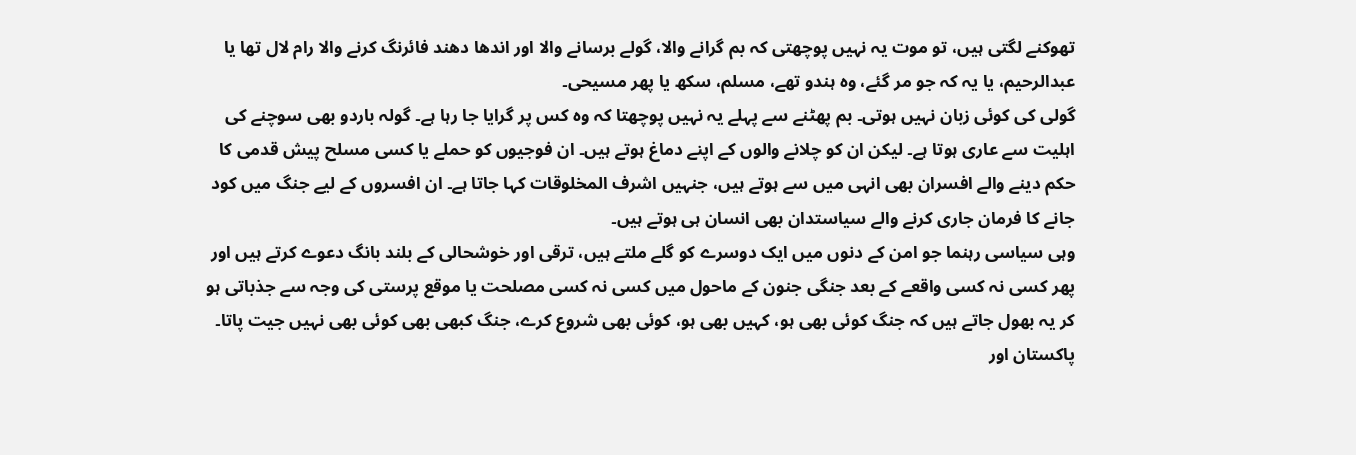تھوکنے لگتی ہیں، تو موت یہ نہیں پوچھتی کہ بم گرانے والا، گولے برسانے والا اور اندھا دھند فائرنگ کرنے والا رام لال تھا یا عبدالرحیم، یا یہ کہ جو مر گئے، وہ ہندو تھے، مسلم، سکھ یا پھر مسیحی۔
گولی کی کوئی زبان نہیں ہوتی۔ بم پھٹنے سے پہلے یہ نہیں پوچھتا کہ وہ کس پر گرایا جا رہا ہے۔ گولہ باردو بھی سوچنے کی اہلیت سے عاری ہوتا ہے۔ لیکن ان کو چلانے والوں کے اپنے دماغ ہوتے ہیں۔ ان فوجیوں کو حملے یا کسی مسلح پیش قدمی کا حکم دینے والے افسران بھی انہی میں سے ہوتے ہیں، جنہیں اشرف المخلوقات کہا جاتا ہے۔ ان افسروں کے لیے جنگ میں کود جانے کا فرمان جاری کرنے والے سیاستدان بھی انسان ہی ہوتے ہیں۔
وہی سیاسی رہنما جو امن کے دنوں میں ایک دوسرے کو گلے ملتے ہیں، ترقی اور خوشحالی کے بلند بانگ دعوے کرتے ہیں اور پھر کسی نہ کسی واقعے کے بعد جنگی جنون کے ماحول میں کسی نہ کسی مصلحت یا موقع پرستی کی وجہ سے جذباتی ہو کر یہ بھول جاتے ہیں کہ جنگ کوئی بھی ہو، کہیں بھی ہو، کوئی بھی شروع کرے، جنگ کبھی بھی کوئی بھی نہیں جیت پاتا۔
پاکستان اور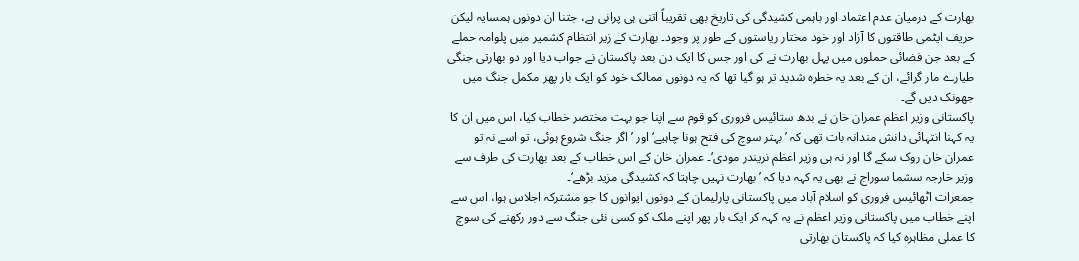بھارت کے درمیان عدم اعتماد اور باہمی کشیدگی کی تاریخ بھی تقریباً اتنی ہی پرانی ہے، جتنا ان دونوں ہمسایہ لیکن حریف ایٹمی طاقتوں کا آزاد اور خود مختار ریاستوں کے طور پر وجود۔ بھارت کے زیر انتظام کشمیر میں پلوامہ حملے کے بعد جن فضائی حملوں میں پہل بھارت نے کی اور جس کا ایک دن بعد پاکستان نے جواب دیا اور دو بھارتی جنگی طیارے مار گرائے، ان کے بعد یہ خطرہ شدید تر ہو گیا تھا کہ یہ دونوں ممالک خود کو ایک بار پھر مکمل جنگ میں جھونک دیں گے۔
پاکستانی وزیر اعظم عمران خان نے بدھ ستائیس فروری کو قوم سے اپنا جو بہت مختصر خطاب کیا، اس میں ان کا یہ کہنا انتہائی دانش مندانہ بات تھی کہ ’بہتر سوچ کی فتح ہونا چاہیے‘ اور ’اگر جنگ شروع ہوئی، تو اسے نہ تو عمران خان روک سکے گا اور نہ ہی وزیر اعظم نریندر مودی‘۔ عمران خان کے اس خطاب کے بعد بھارت کی طرف سے وزیر خارجہ سشما سوراج نے بھی یہ کہہ دیا کہ ’بھارت نہیں چاہتا کہ کشیدگی مزید بڑھے‘۔
جمعرات اٹھائیس فروری کو اسلام آباد میں پاکستانی پارلیمان کے دونوں ایوانوں کا جو مشترکہ اجلاس ہوا، اس سے اپنے خطاب میں پاکستانی وزیر اعظم نے یہ کہہ کر ایک بار پھر اپنے ملک کو کسی نئی جنگ سے دور رکھنے کی سوچ کا عملی مظاہرہ کیا کہ پاکستان بھارتی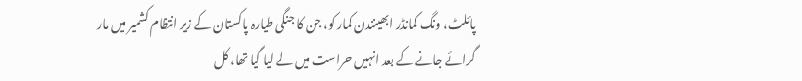پائلٹ، ونگ کمانڈر ابھینندن کمار کو، جن کا جنگی طیارہ پاکستان کے زیر انتظام کشمیر میں مار گرائے جانے کے بعد انہیں حراست میں لے لیا گیا تھا، کل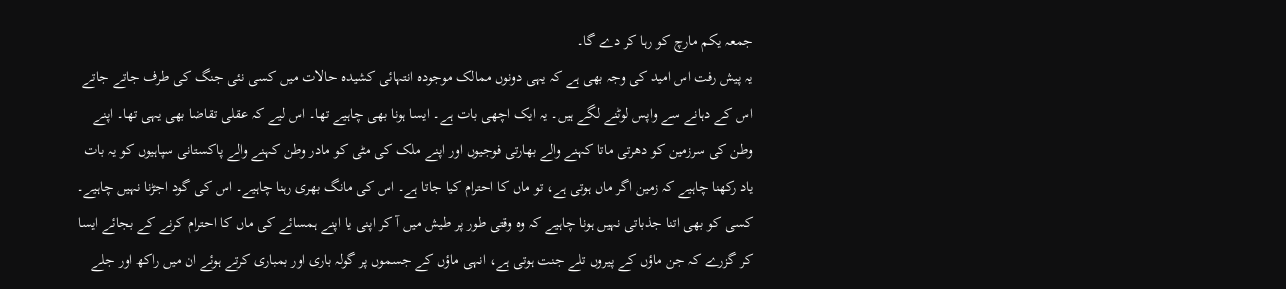جمعہ یکم مارچ کو رہا کر دے گا۔
یہ پیش رفت اس امید کی وجہ بھی ہے کہ یہی دونوں ممالک موجودہ انتہائی کشیدہ حالات میں کسی نئی جنگ کی طرف جاتے جاتے اس کے دہانے سے واپس لوٹنے لگے ہیں۔ یہ ایک اچھی بات ہے۔ ایسا ہونا بھی چاہیے تھا۔ اس لیے کہ عقلی تقاضا بھی یہی تھا۔ اپنے وطن کی سرزمین کو دھرتی ماتا کہنے والے بھارتی فوجیوں اور اپنے ملک کی مٹی کو مادر وطن کہنے والے پاکستانی سپاہیوں کو یہ بات یاد رکھنا چاہیے کہ زمین اگر ماں ہوتی ہے، تو ماں کا احترام کیا جاتا ہے۔ اس کی مانگ بھری رہنا چاہیے۔ اس کی گود اجڑنا نہیں چاہیے۔ کسی کو بھی اتنا جذباتی نہیں ہونا چاہیے کہ وہ وقتی طور پر طیش میں آ کر اپنی یا اپنے ہمسائے کی ماں کا احترام کرنے کے بجائے ایسا کر گزرے کہ جن ماؤں کے پیروں تلے جنت ہوتی ہے، انہی ماؤں کے جسموں پر گولہ باری اور بمباری کرتے ہوئے ان میں راکھ اور جلے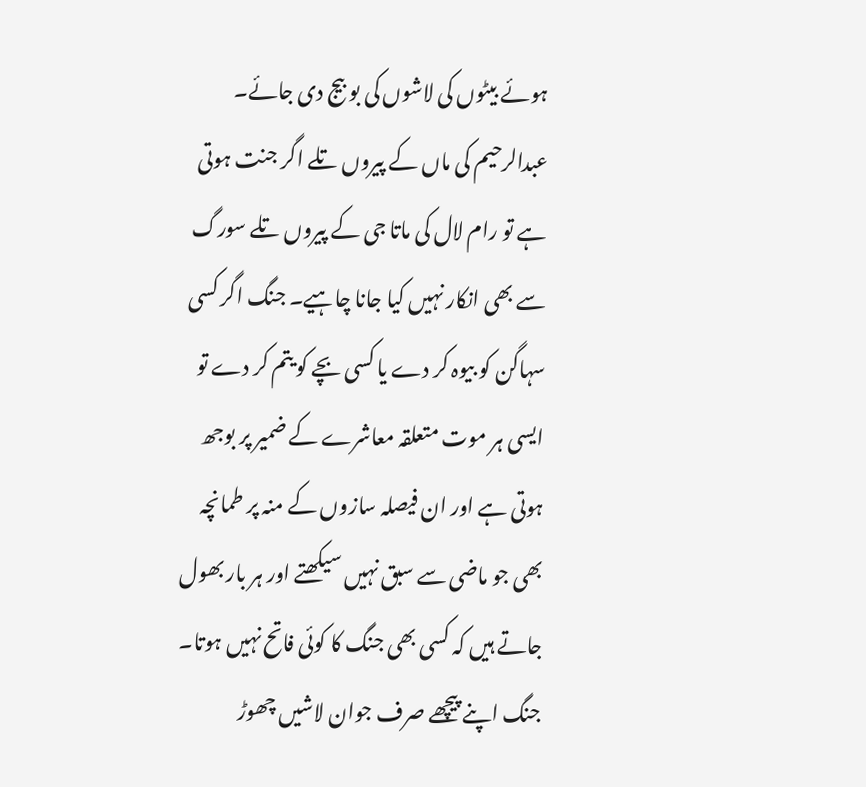ہوئے بیٹوں کی لاشوں کی بو بیج دی جائے۔
عبدالرحیم کی ماں کے پیروں تلے اگر جنت ہوتی ہے تو رام لال کی ماتا جی کے پیروں تلے سورگ سے بھی انکار نہیں کیا جانا چاہیے۔ جنگ اگر کسی سہاگن کو بیوہ کر دے یا کسی بچے کو یتم کر دے تو ایسی ہر موت متعلقہ معاشرے کے ضمیر پر بوجھ ہوتی ہے اور ان فیصلہ سازوں کے منہ پر طمانچہ بھی جو ماضی سے سبق نہیں سیکھتے اور ہر بار بھول جاتے ہیں کہ کسی بھی جنگ کا کوئی فاتح نہیں ہوتا۔ جنگ اپنے پیچھے صرف جوان لاشیں چھوڑ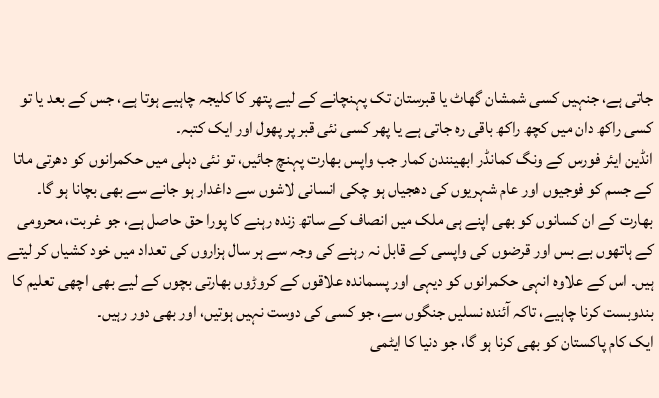جاتی ہے، جنہیں کسی شمشان گھاٹ یا قبرستان تک پہنچانے کے لیے پتھر کا کلیجہ چاہیے ہوتا ہے، جس کے بعد یا تو کسی راکھ دان میں کچھ راکھ باقی رہ جاتی ہے یا پھر کسی نئی قبر پر پھول اور ایک کتبہ۔
انڈین ایئر فورس کے ونگ کمانڈر ابھینندن کمار جب واپس بھارت پہنچ جائیں، تو نئی دہلی میں حکمرانوں کو دھرتی ماتا کے جسم کو فوجیوں اور عام شہریوں کی دھجیاں ہو چکی انسانی لاشوں سے داغدار ہو جانے سے بھی بچانا ہو گا۔ بھارت کے ان کسانوں کو بھی اپنے ہی ملک میں انصاف کے ساتھ زندہ رہنے کا پورا حق حاصل ہے، جو غربت، محرومی کے ہاتھوں بے بس اور قرضوں کی واپسی کے قابل نہ رہنے کی وجہ سے ہر سال ہزاروں کی تعداد میں خود کشیاں کر لیتے ہیں۔ اس کے علاوہ انہی حکمرانوں کو دیہی اور پسماندہ علاقوں کے کروڑوں بھارتی بچوں کے لیے بھی اچھی تعلیم کا بندوبست کرنا چاہیے، تاکہ آئندہ نسلیں جنگوں سے، جو کسی کی دوست نہیں ہوتیں، اور بھی دور رہیں۔
ایک کام پاکستان کو بھی کرنا ہو گا، جو دنیا کا ایٹمی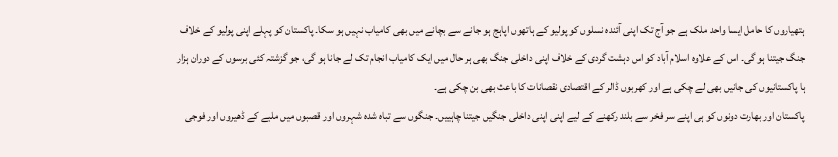ہتھیاروں کا حامل ایسا واحد ملک ہے جو آج تک اپنی آئندہ نسلوں کو پولیو کے ہاتھوں اپاہج ہو جانے سے بچانے میں بھی کامیاب نہیں ہو سکا۔ پاکستان کو پہلے اپنی پولیو کے خلاف جنگ جیتنا ہو گی۔ اس کے علاوہ اسلام آباد کو اس دہشت گردی کے خلاف اپنی داخلی جنگ بھی ہر حال میں ایک کامیاب انجام تک لے جانا ہو گی، جو گزشتہ کئی برسوں کے دوران ہزار ہا پاکستانیوں کی جانیں بھی لے چکی ہے اور کھربوں ڈالر کے اقتصادی نقصانات کا باعث بھی بن چکی ہے۔
پاکستان اور بھارت دونوں کو ہی اپنے سر فخر سے بلند رکھنے کے لیے اپنی اپنی داخلی جنگیں جیتنا چاہییں۔ جنگوں سے تباہ شدہ شہروں اور قصبوں میں ملبے کے ڈھیروں اور فوجی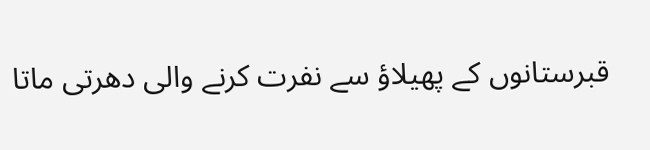قبرستانوں کے پھیلاؤ سے نفرت کرنے والی دھرتی ماتا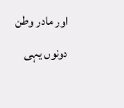اور مادر وطن دونوں یہی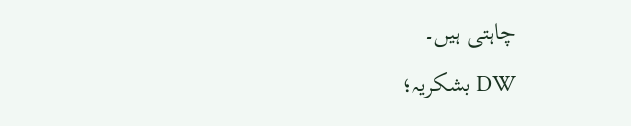چاہتی ہیں۔
DW بشکریہ؛